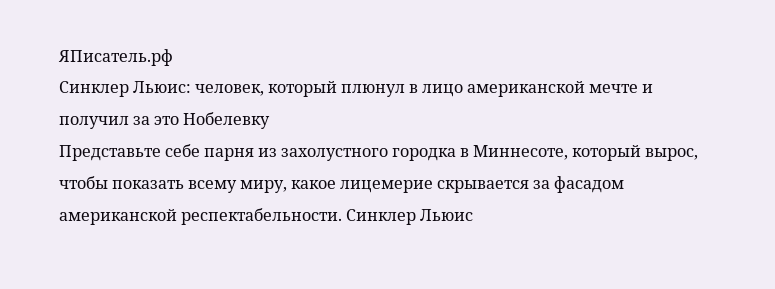ЯПисатель.рф
Синклер Льюис: человек, который плюнул в лицо американской мечте и получил за это Нобелевку
Представьте себе парня из захолустного городка в Миннесоте, который вырос, чтобы показать всему миру, какое лицемерие скрывается за фасадом американской респектабельности. Синклер Льюис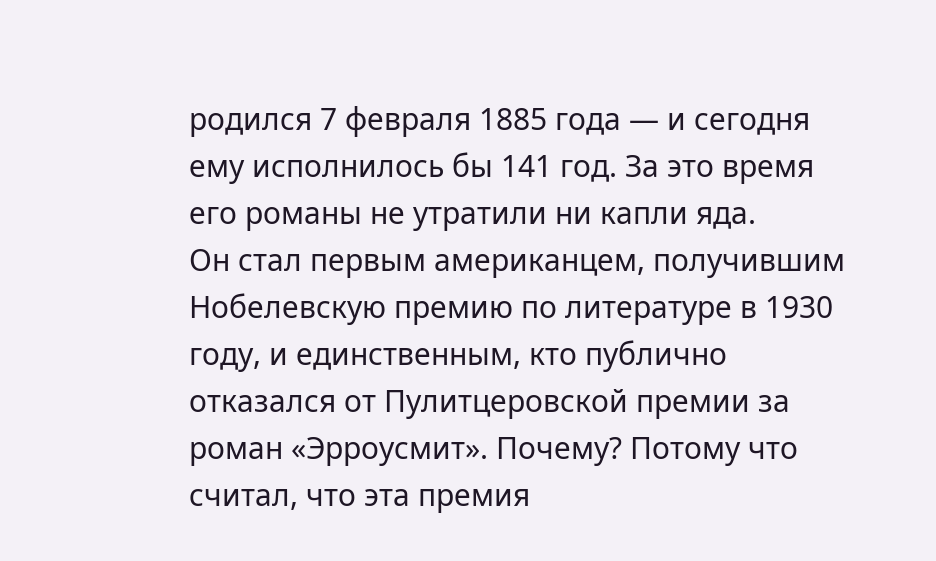родился 7 февраля 1885 года — и сегодня ему исполнилось бы 141 год. За это время его романы не утратили ни капли яда.
Он стал первым американцем, получившим Нобелевскую премию по литературе в 1930 году, и единственным, кто публично отказался от Пулитцеровской премии за роман «Эрроусмит». Почему? Потому что считал, что эта премия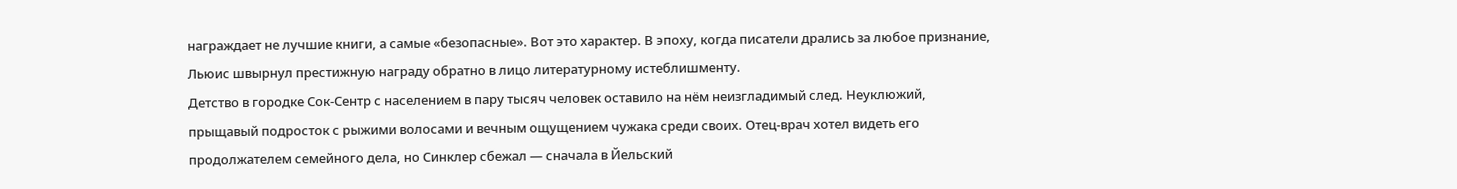награждает не лучшие книги, а самые «безопасные». Вот это характер. В эпоху, когда писатели дрались за любое признание, Льюис швырнул престижную награду обратно в лицо литературному истеблишменту.
Детство в городке Сок-Сентр с населением в пару тысяч человек оставило на нём неизгладимый след. Неуклюжий, прыщавый подросток с рыжими волосами и вечным ощущением чужака среди своих. Отец-врач хотел видеть его продолжателем семейного дела, но Синклер сбежал — сначала в Йельский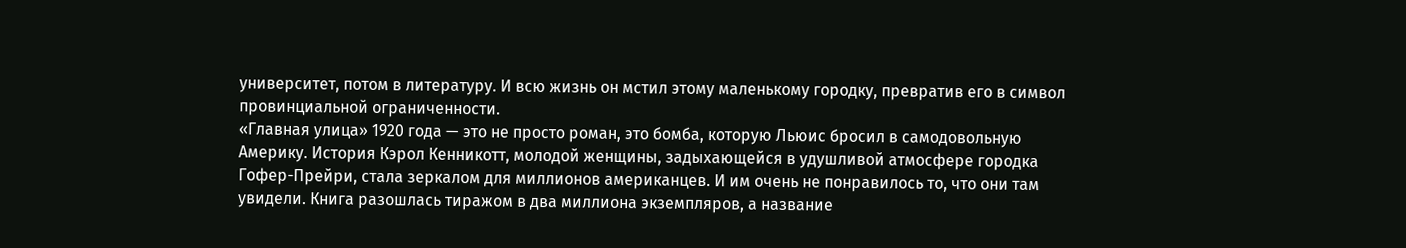университет, потом в литературу. И всю жизнь он мстил этому маленькому городку, превратив его в символ провинциальной ограниченности.
«Главная улица» 1920 года — это не просто роман, это бомба, которую Льюис бросил в самодовольную Америку. История Кэрол Кенникотт, молодой женщины, задыхающейся в удушливой атмосфере городка Гофер-Прейри, стала зеркалом для миллионов американцев. И им очень не понравилось то, что они там увидели. Книга разошлась тиражом в два миллиона экземпляров, а название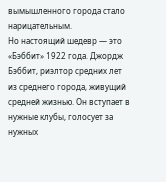вымышленного города стало нарицательным.
Но настоящий шедевр — это «Бэббит» 1922 года. Джордж Бэббит, риэлтор средних лет из среднего города, живущий средней жизнью. Он вступает в нужные клубы, голосует за нужных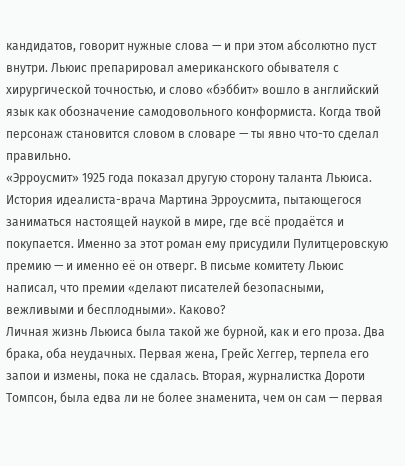кандидатов, говорит нужные слова — и при этом абсолютно пуст внутри. Льюис препарировал американского обывателя с хирургической точностью, и слово «бэббит» вошло в английский язык как обозначение самодовольного конформиста. Когда твой персонаж становится словом в словаре — ты явно что-то сделал правильно.
«Эрроусмит» 1925 года показал другую сторону таланта Льюиса. История идеалиста-врача Мартина Эрроусмита, пытающегося заниматься настоящей наукой в мире, где всё продаётся и покупается. Именно за этот роман ему присудили Пулитцеровскую премию — и именно её он отверг. В письме комитету Льюис написал, что премии «делают писателей безопасными, вежливыми и бесплодными». Каково?
Личная жизнь Льюиса была такой же бурной, как и его проза. Два брака, оба неудачных. Первая жена, Грейс Хеггер, терпела его запои и измены, пока не сдалась. Вторая, журналистка Дороти Томпсон, была едва ли не более знаменита, чем он сам — первая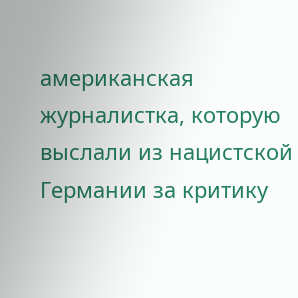американская журналистка, которую выслали из нацистской Германии за критику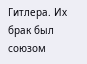Гитлера. Их брак был союзом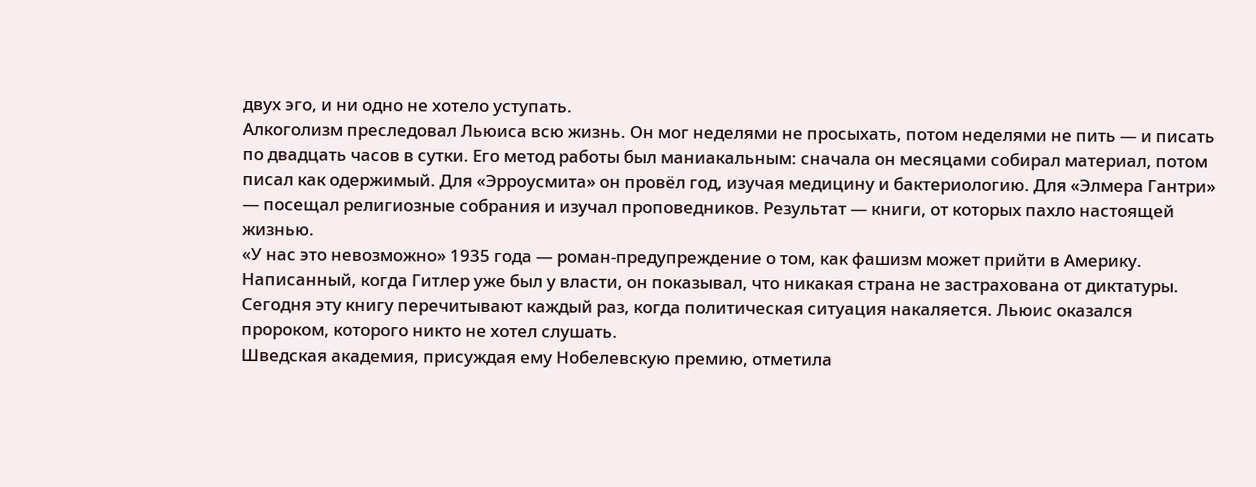двух эго, и ни одно не хотело уступать.
Алкоголизм преследовал Льюиса всю жизнь. Он мог неделями не просыхать, потом неделями не пить — и писать по двадцать часов в сутки. Его метод работы был маниакальным: сначала он месяцами собирал материал, потом писал как одержимый. Для «Эрроусмита» он провёл год, изучая медицину и бактериологию. Для «Элмера Гантри» — посещал религиозные собрания и изучал проповедников. Результат — книги, от которых пахло настоящей жизнью.
«У нас это невозможно» 1935 года — роман-предупреждение о том, как фашизм может прийти в Америку. Написанный, когда Гитлер уже был у власти, он показывал, что никакая страна не застрахована от диктатуры. Сегодня эту книгу перечитывают каждый раз, когда политическая ситуация накаляется. Льюис оказался пророком, которого никто не хотел слушать.
Шведская академия, присуждая ему Нобелевскую премию, отметила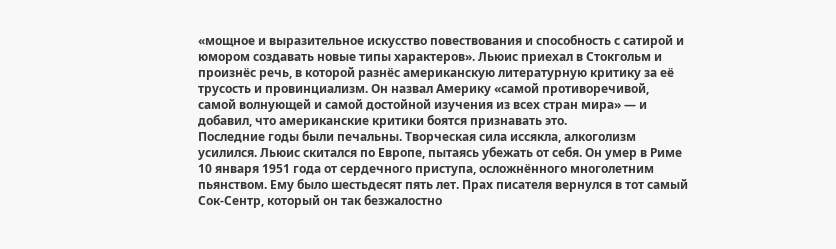«мощное и выразительное искусство повествования и способность с сатирой и юмором создавать новые типы характеров». Льюис приехал в Стокгольм и произнёс речь, в которой разнёс американскую литературную критику за её трусость и провинциализм. Он назвал Америку «самой противоречивой, самой волнующей и самой достойной изучения из всех стран мира» — и добавил, что американские критики боятся признавать это.
Последние годы были печальны. Творческая сила иссякла, алкоголизм усилился. Льюис скитался по Европе, пытаясь убежать от себя. Он умер в Риме 10 января 1951 года от сердечного приступа, осложнённого многолетним пьянством. Ему было шестьдесят пять лет. Прах писателя вернулся в тот самый Сок-Сентр, который он так безжалостно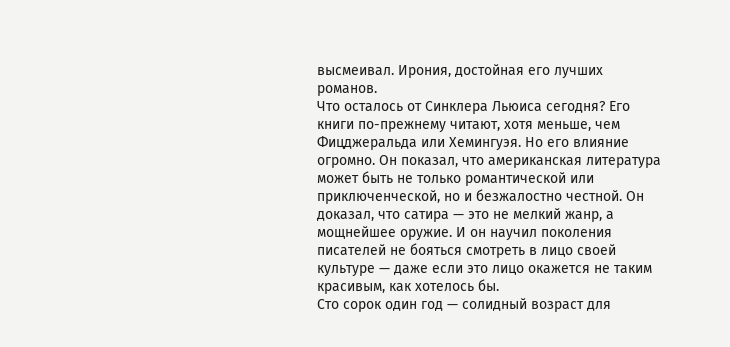высмеивал. Ирония, достойная его лучших романов.
Что осталось от Синклера Льюиса сегодня? Его книги по-прежнему читают, хотя меньше, чем Фицджеральда или Хемингуэя. Но его влияние огромно. Он показал, что американская литература может быть не только романтической или приключенческой, но и безжалостно честной. Он доказал, что сатира — это не мелкий жанр, а мощнейшее оружие. И он научил поколения писателей не бояться смотреть в лицо своей культуре — даже если это лицо окажется не таким красивым, как хотелось бы.
Сто сорок один год — солидный возраст для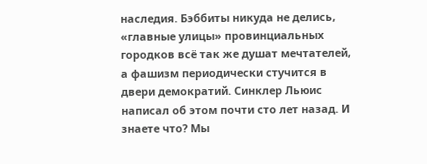наследия. Бэббиты никуда не делись, «главные улицы» провинциальных городков всё так же душат мечтателей, а фашизм периодически стучится в двери демократий. Синклер Льюис написал об этом почти сто лет назад. И знаете что? Мы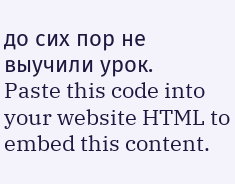до сих пор не выучили урок.
Paste this code into your website HTML to embed this content.